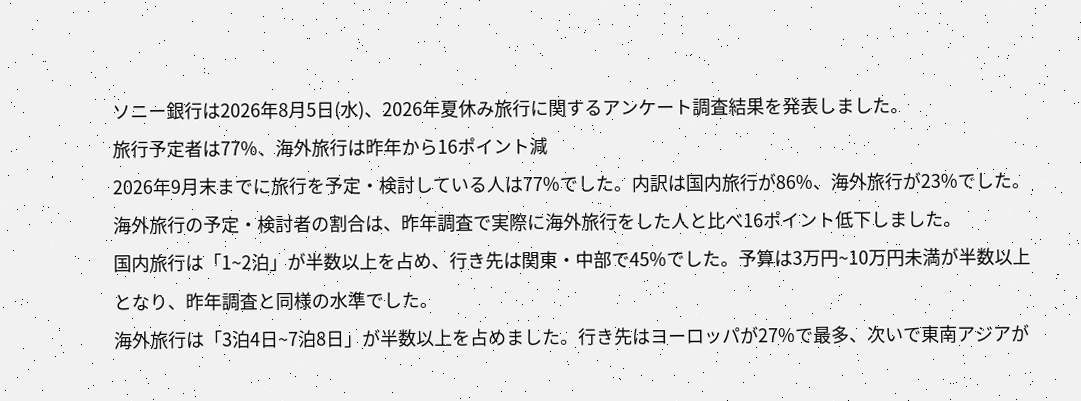ソニー銀行は2026年8月5日(水)、2026年夏休み旅行に関するアンケート調査結果を発表しました。
旅行予定者は77%、海外旅行は昨年から16ポイント減
2026年9月末までに旅行を予定・検討している人は77%でした。内訳は国内旅行が86%、海外旅行が23%でした。海外旅行の予定・検討者の割合は、昨年調査で実際に海外旅行をした人と比べ16ポイント低下しました。
国内旅行は「1~2泊」が半数以上を占め、行き先は関東・中部で45%でした。予算は3万円~10万円未満が半数以上となり、昨年調査と同様の水準でした。
海外旅行は「3泊4日~7泊8日」が半数以上を占めました。行き先はヨーロッパが27%で最多、次いで東南アジアが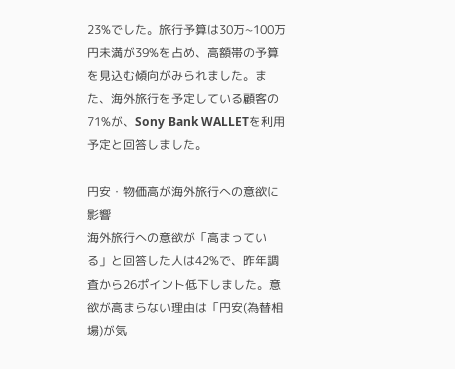23%でした。旅行予算は30万~100万円未満が39%を占め、高額帯の予算を見込む傾向がみられました。また、海外旅行を予定している顧客の71%が、Sony Bank WALLETを利用予定と回答しました。

円安・物価高が海外旅行への意欲に影響
海外旅行への意欲が「高まっている」と回答した人は42%で、昨年調査から26ポイント低下しました。意欲が高まらない理由は「円安(為替相場)が気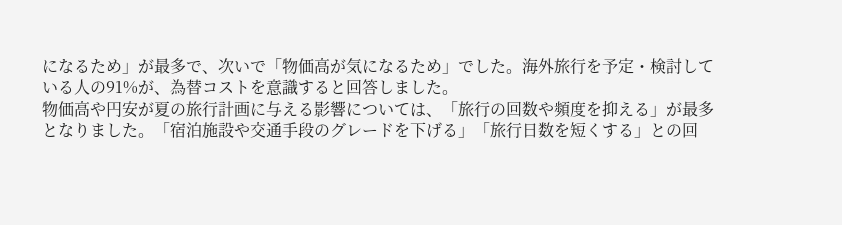になるため」が最多で、次いで「物価高が気になるため」でした。海外旅行を予定・検討している人の91%が、為替コストを意識すると回答しました。
物価高や円安が夏の旅行計画に与える影響については、「旅行の回数や頻度を抑える」が最多となりました。「宿泊施設や交通手段のグレードを下げる」「旅行日数を短くする」との回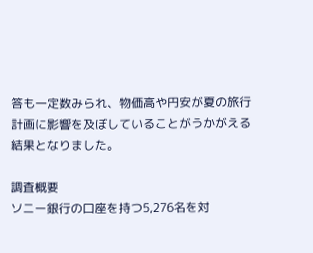答も一定数みられ、物価高や円安が夏の旅行計画に影響を及ぼしていることがうかがえる結果となりました。

調査概要
ソニー銀行の口座を持つ5,276名を対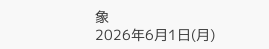象
2026年6月1日(月)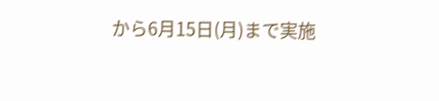から6月15日(月)まで実施